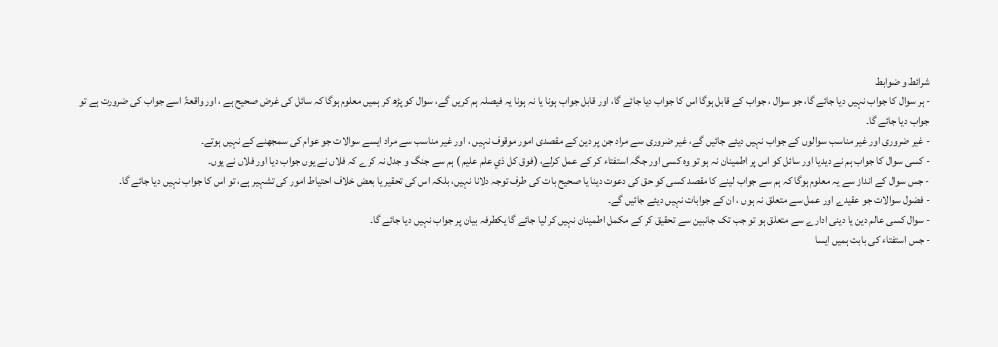شرائط و ضوابط
- ہر سوال کا جواب نہیں دیا جائے گا، جو سوال ، جواب کے قابل ہوگا اس کا جواب دیا جائے گا، اور قابل جواب ہونا یا نہ ہونا یہ فیصلہ ہم کریں گے، سوال کو پڑھ کر ہمیں معلوم ہوگا کہ سائل کی غرض صحیح ہے ، اور واقعۃً اسے جواب کی ضرورت ہے تو جواب دیا جائے گا۔
- غیر ضروری اور غیر مناسب سوالوں کے جواب نہیں دیئے جائیں گے، غیر ضروری سے مراد جن پر دین کے مقصدی امور موقوف نہیں ، اور غیر مناسب سے مراد ایسے سوالات جو عوام کی سمجھنے کے نہیں ہوتے۔
- کسی سوال کا جواب ہم نے دیدیا اور سائل کو اس پر اطمینان نہ ہو تو وہ کسی اور جگہ استفتاء کر کے عمل کرلے، (فوق كل ذي علم علیم ) ہم سے جنگ و جدل نہ کرے کہ فلاں نے یوں جواب دیا اور فلاں نے یوں۔
- جس سوال کے انداز سے یہ معلوم ہوگا کہ ہم سے جواب لینے کا مقصد کسی کو حق کی دعوت دینا یا صحیح بات کی طرف توجہ دلانا نہیں، بلکہ اس کی تحقیر یا بعض خلاف احتیاط امور کی تشہیر ہے، تو اس کا جواب نہیں دیا جائے گا۔
- فضول سوالات جو عقیدے اور عمل سے متعلق نہ ہوں ، ان کے جوابات نہیں دیئے جائیں گے۔
- سوال کسی عالم دین یا دینی ادارے سے متعلق ہو تو جب تک جانبین سے تحقیق کر کے مکمل اطمینان نہیں کر لیا جائے گا یکطرفہ بیان پر جواب نہیں دیا جائے گا۔
- جس استفتاء کی بابت ہمیں ایسا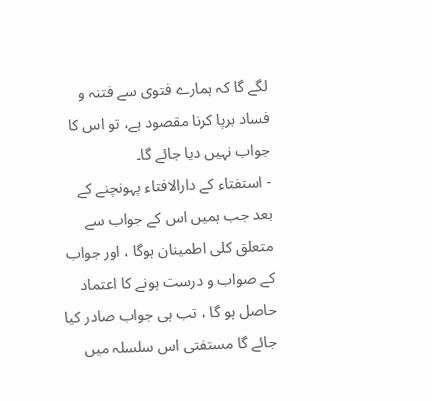لگے گا کہ ہمارے فتوی سے فتنہ و فساد برپا کرنا مقصود ہے، تو اس کا جواب نہیں دیا جائے گا۔
- استفتاء کے دارالافتاء پہونچنے کے بعد جب ہمیں اس کے جواب سے متعلق کلی اطمینان ہوگا ، اور جواب کے صواب و درست ہونے کا اعتماد حاصل ہو گا ، تب ہی جواب صادر کیا جائے گا مستفتی اس سلسلہ میں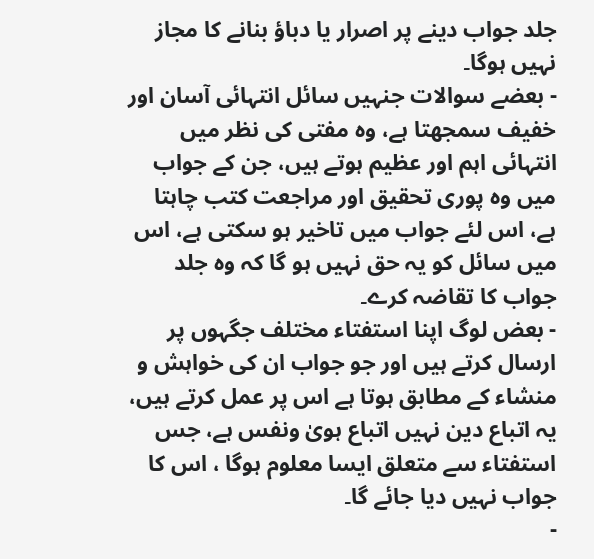جلد جواب دینے پر اصرار یا دباؤ بنانے کا مجاز نہیں ہوگا۔
- بعضے سوالات جنہیں سائل انتہائی آسان اور خفیف سمجھتا ہے، وہ مفتی کی نظر میں انتہائی اہم اور عظیم ہوتے ہیں، جن کے جواب میں وہ پوری تحقیق اور مراجعت کتب چاہتا ہے، اس لئے جواب میں تاخیر ہو سکتی ہے، اس میں سائل کو یہ حق نہیں ہو گا کہ وہ جلد جواب کا تقاضہ کرے۔
- بعض لوگ اپنا استفتاء مختلف جگہوں پر ارسال کرتے ہیں اور جو جواب ان کی خواہش و منشاء کے مطابق ہوتا ہے اس پر عمل کرتے ہیں، یہ اتباع دین نہیں اتباع ہویٰ ونفس ہے، جس استفتاء سے متعلق ایسا معلوم ہوگا ، اس کا جواب نہیں دیا جائے گا۔
-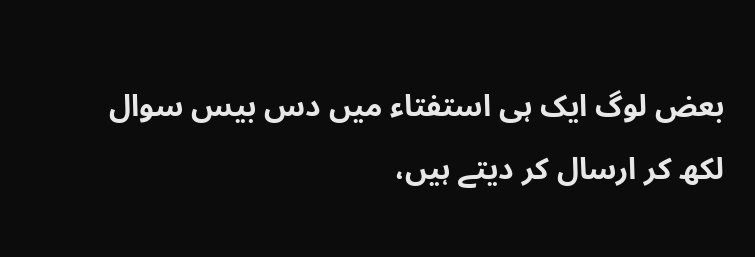بعض لوگ ایک ہی استفتاء میں دس بیس سوال لکھ کر ارسال کر دیتے ہیں،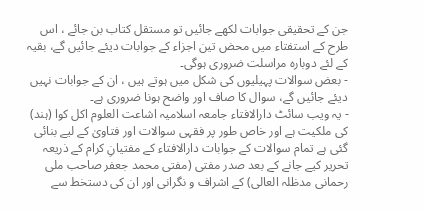جن کے تحقیقی جوابات لکھے جائیں تو مستقل کتاب بن جائے ، اس طرح کے استفتاء میں محض تین اجزاء کے جوابات دیئے جائیں گے، بقیہ کے لئے دوبارہ مراسلت ضروری ہوگی۔
- بعض سوالات پہیلیوں کی شکل میں ہوتے ہیں ، ان کے جوابات نہیں دیئے جائیں گے، سوال کا صاف اور واضح ہونا ضروری ہے۔
- یہ ویب سائٹ دارالافتاء جامعہ اسلامیہ اشاعت العلوم اکل کوا (ہند) کی ملکیت ہے اور خاص طور پر فقہی سوالات اور فتاویٰ کے لیے بنائی گئی ہے تمام سوالات کے جوابات دارالافتاء کے مفتیانِ کرام کے ذریعہ تحریر کیے جانے کے بعد صدر مفتی (مفتی محمد جعفر صاحب ملی رحمانی مدظلہ العالی) کے اشراف و نگرانی اور ان کی دستخط سے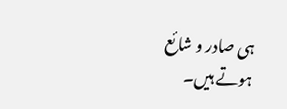ہی صادر و شائع ہوتے ہیں۔